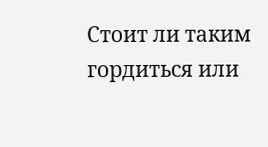Стоит ли таким гордиться или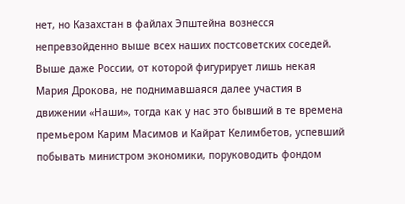нет, но Казахстан в файлах Эпштейна вознесся непревзойденно выше всех наших постсоветских соседей. Выше даже России, от которой фигурирует лишь некая Мария Дрокова, не поднимавшаяся далее участия в движении «Наши», тогда как у нас это бывший в те времена премьером Карим Масимов и Кайрат Келимбетов, успевший побывать министром экономики, поруководить фондом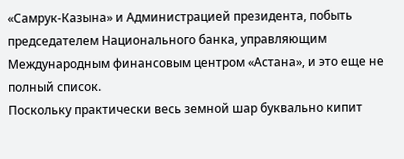«Самрук-Казына» и Администрацией президента, побыть председателем Национального банка, управляющим Международным финансовым центром «Астана», и это еще не полный список.
Поскольку практически весь земной шар буквально кипит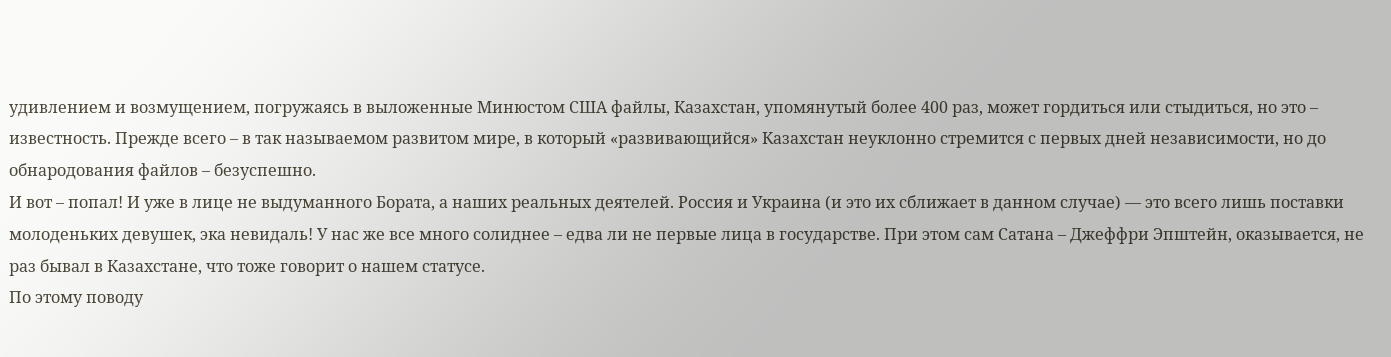удивлением и возмущением, погружаясь в выложенные Минюстом США файлы, Казахстан, упомянутый более 400 раз, может гордиться или стыдиться, но это – известность. Прежде всего – в так называемом развитом мире, в который «развивающийся» Казахстан неуклонно стремится с первых дней независимости, но до обнародования файлов – безуспешно.
И вот – попал! И уже в лице не выдуманного Бората, а наших реальных деятелей. Россия и Украина (и это их сближает в данном случае) — это всего лишь поставки молоденьких девушек, эка невидаль! У нас же все много солиднее – едва ли не первые лица в государстве. При этом сам Сатана – Джеффри Эпштейн, оказывается, не раз бывал в Казахстане, что тоже говорит о нашем статусе.
По этому поводу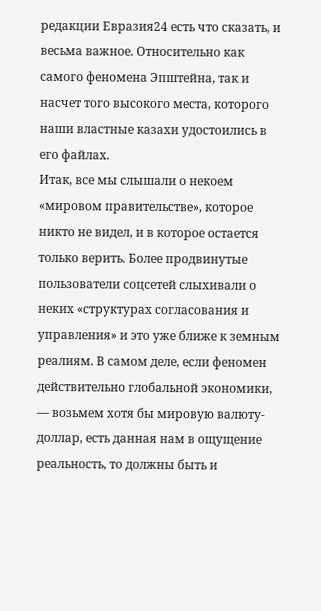редакции Евразия24 есть что сказать, и весьма важное. Относительно как самого феномена Эпштейна, так и насчет того высокого места, которого наши властные казахи удостоились в его файлах.
Итак, все мы слышали о некоем «мировом правительстве», которое никто не видел, и в которое остается только верить. Более продвинутые пользователи соцсетей слыхивали о неких «структурах согласования и управления» и это уже ближе к земным реалиям. В самом деле, если феномен действительно глобальной экономики, — возьмем хотя бы мировую валюту-доллар, есть данная нам в ощущение реальность, то должны быть и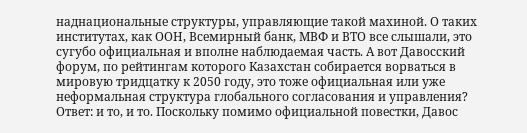наднациональные структуры, управляющие такой махиной. О таких институтах, как ООН, Всемирный банк, МВФ и ВТО все слышали, это сугубо официальная и вполне наблюдаемая часть. А вот Давосский форум, по рейтингам которого Казахстан собирается ворваться в мировую тридцатку к 2050 году, это тоже официальная или уже неформальная структура глобального согласования и управления? Ответ: и то, и то. Поскольку помимо официальной повестки, Давос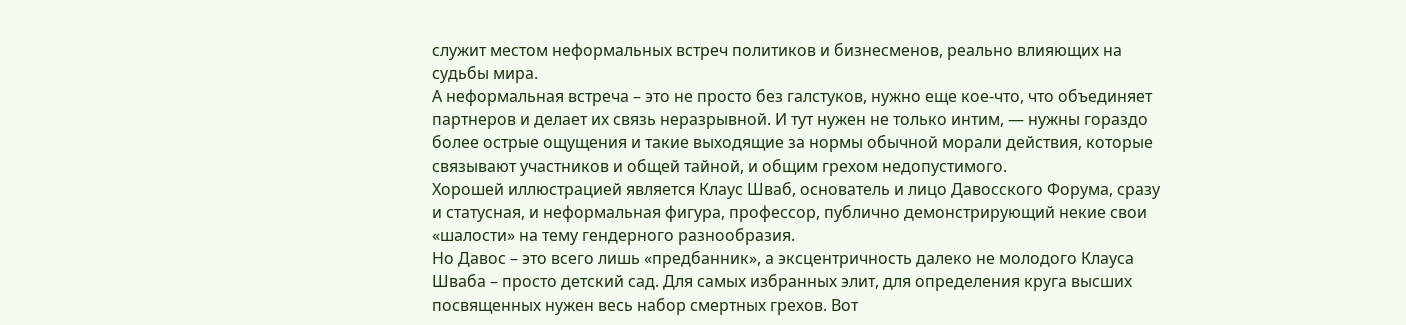служит местом неформальных встреч политиков и бизнесменов, реально влияющих на судьбы мира.
А неформальная встреча – это не просто без галстуков, нужно еще кое-что, что объединяет партнеров и делает их связь неразрывной. И тут нужен не только интим, — нужны гораздо более острые ощущения и такие выходящие за нормы обычной морали действия, которые связывают участников и общей тайной, и общим грехом недопустимого.
Хорошей иллюстрацией является Клаус Шваб, основатель и лицо Давосского Форума, сразу и статусная, и неформальная фигура, профессор, публично демонстрирующий некие свои «шалости» на тему гендерного разнообразия.
Но Давос – это всего лишь «предбанник», а эксцентричность далеко не молодого Клауса Шваба – просто детский сад. Для самых избранных элит, для определения круга высших посвященных нужен весь набор смертных грехов. Вот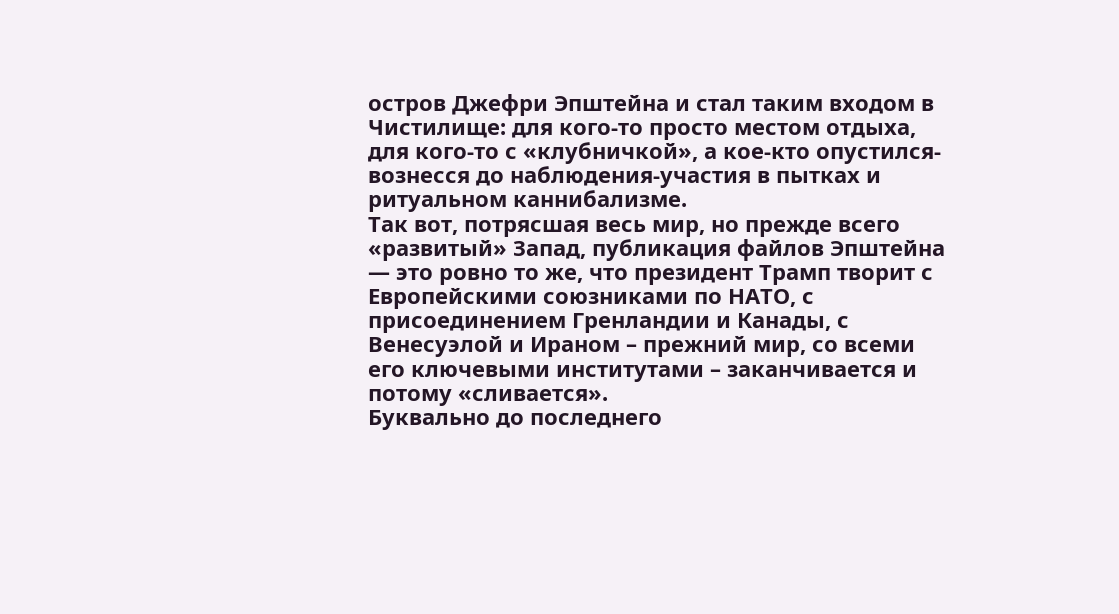остров Джефри Эпштейна и стал таким входом в Чистилище: для кого-то просто местом отдыха, для кого-то с «клубничкой», а кое-кто опустился-вознесся до наблюдения-участия в пытках и ритуальном каннибализме.
Так вот, потрясшая весь мир, но прежде всего «развитый» Запад, публикация файлов Эпштейна — это ровно то же, что президент Трамп творит с Европейскими союзниками по НАТО, с присоединением Гренландии и Канады, с Венесуэлой и Ираном – прежний мир, со всеми его ключевыми институтами – заканчивается и потому «сливается».
Буквально до последнего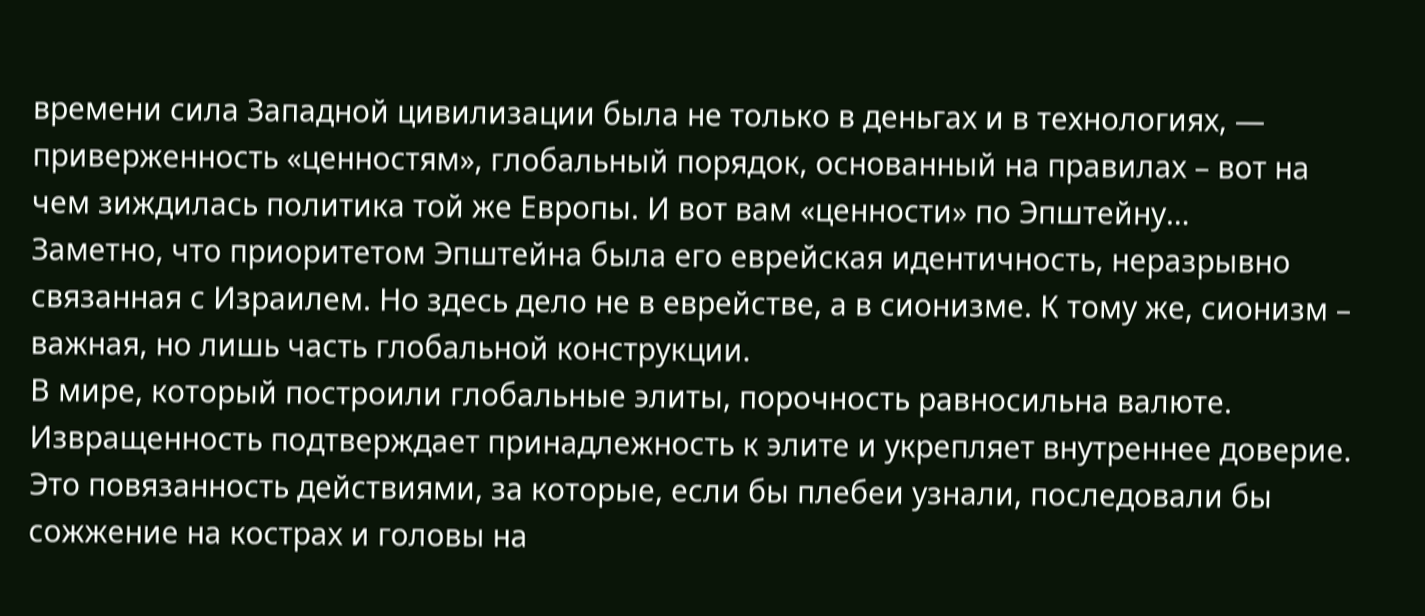времени сила Западной цивилизации была не только в деньгах и в технологиях, — приверженность «ценностям», глобальный порядок, основанный на правилах – вот на чем зиждилась политика той же Европы. И вот вам «ценности» по Эпштейну…
Заметно, что приоритетом Эпштейна была его еврейская идентичность, неразрывно связанная с Израилем. Но здесь дело не в еврействе, а в сионизме. К тому же, сионизм – важная, но лишь часть глобальной конструкции.
В мире, который построили глобальные элиты, порочность равносильна валюте. Извращенность подтверждает принадлежность к элите и укрепляет внутреннее доверие. Это повязанность действиями, за которые, если бы плебеи узнали, последовали бы сожжение на кострах и головы на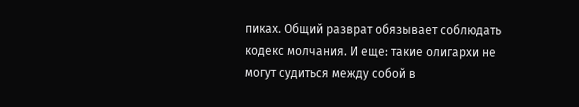пиках. Общий разврат обязывает соблюдать кодекс молчания. И еще: такие олигархи не могут судиться между собой в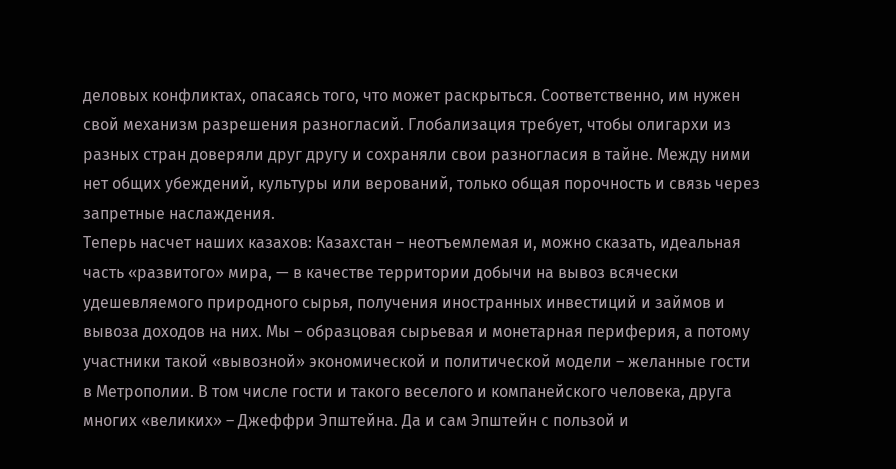деловых конфликтах, опасаясь того, что может раскрыться. Соответственно, им нужен свой механизм разрешения разногласий. Глобализация требует, чтобы олигархи из разных стран доверяли друг другу и сохраняли свои разногласия в тайне. Между ними нет общих убеждений, культуры или верований, только общая порочность и связь через запретные наслаждения.
Теперь насчет наших казахов: Казахстан – неотъемлемая и, можно сказать, идеальная часть «развитого» мира, — в качестве территории добычи на вывоз всячески удешевляемого природного сырья, получения иностранных инвестиций и займов и вывоза доходов на них. Мы – образцовая сырьевая и монетарная периферия, а потому участники такой «вывозной» экономической и политической модели – желанные гости в Метрополии. В том числе гости и такого веселого и компанейского человека, друга многих «великих» – Джеффри Эпштейна. Да и сам Эпштейн с пользой и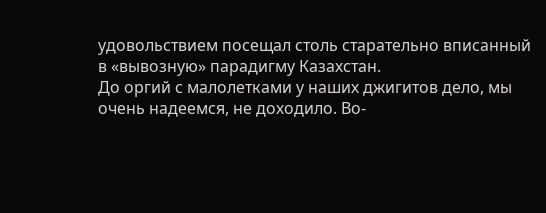удовольствием посещал столь старательно вписанный в «вывозную» парадигму Казахстан.
До оргий с малолетками у наших джигитов дело, мы очень надеемся, не доходило. Во-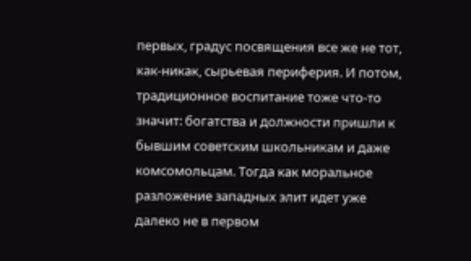первых, градус посвящения все же не тот, как-никак, сырьевая периферия. И потом, традиционное воспитание тоже что-то значит: богатства и должности пришли к бывшим советским школьникам и даже комсомольцам. Тогда как моральное разложение западных элит идет уже далеко не в первом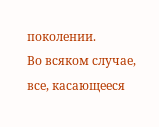поколении.
Во всяком случае, все, касающееся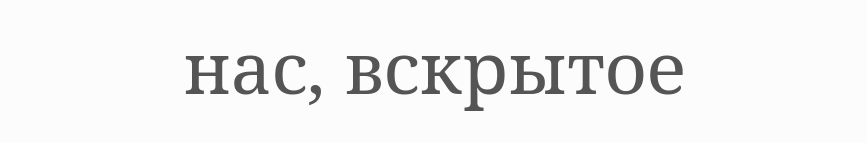нас, вскрытое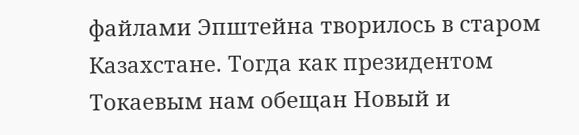файлами Эпштейна творилось в старом Казахстане. Тогда как президентом Токаевым нам обещан Новый и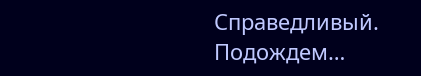Справедливый.
Подождем…